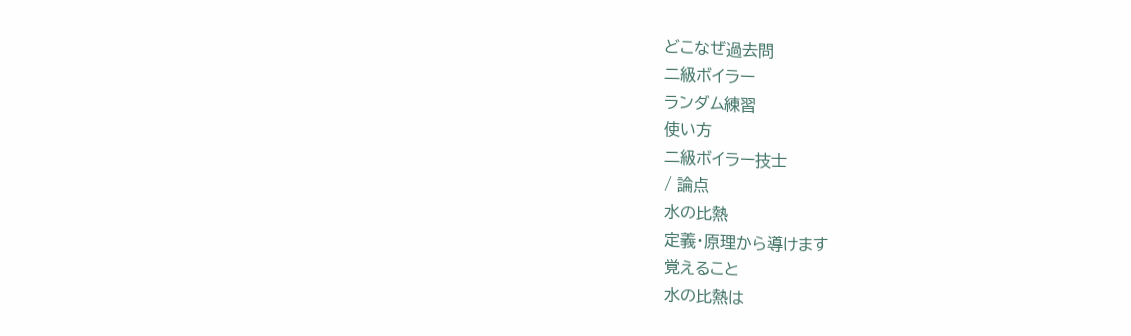どこなぜ過去問
二級ボイラー
ランダム練習
使い方
二級ボイラー技士
/ 論点
水の比熱
定義・原理から導けます
覚えること
水の比熱は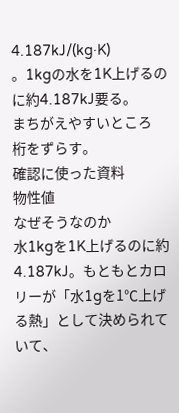4.187kJ/(kg·K)
。1kgの水を1K上げるのに約4.187kJ要る。
まちがえやすいところ
桁をずらす。
確認に使った資料
物性値
なぜそうなのか
水1kgを1K上げるのに約4.187kJ。もともとカロリーが「水1gを1℃上げる熱」として決められていて、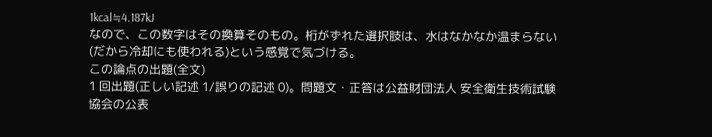1kcal≒4.187kJ
なので、この数字はその換算そのもの。桁がずれた選択肢は、水はなかなか温まらない(だから冷却にも使われる)という感覚で気づける。
この論点の出題(全文)
1 回出題(正しい記述 1/誤りの記述 0)。問題文・正答は公益財団法人 安全衛生技術試験協会の公表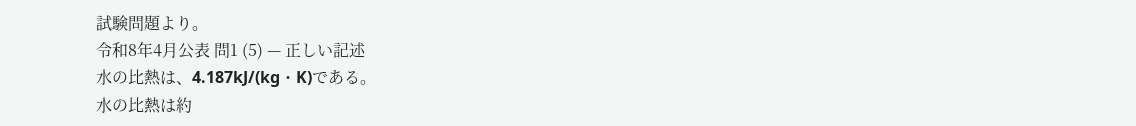試験問題より。
令和8年4月公表 問1 (5) — 正しい記述
水の比熱は、4.187kJ/(kg・K)である。
水の比熱は約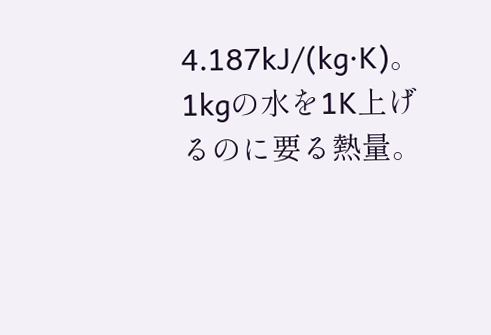4.187kJ/(kg·K)。1kgの水を1K上げるのに要る熱量。